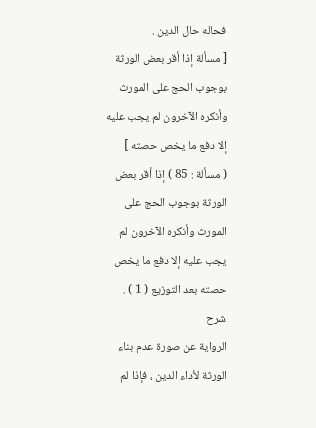فحاله حال الدين .
[ مسألة إذا أقر بعض الورثة بوجوب الحج على المورث وأنكره الآخرون لم يجب عليه إلا دفع ما يخص حصته ]
( مسألة : 85 ) إذا أقر بعض الورثة بوجوب الحج على المورث وأنكره الآخرون لم يجب عليه إلا دفع ما يخص حصته بعد التوزيع ( 1 ) .
شرح
الرواية عن صورة عدم بناء الورثة لأداء الدين ، فإذا لم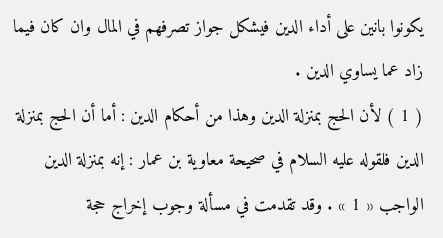يكونوا بانين على أداء الدين فيشكل جواز تصرفهم في المال وان كان فيما زاد عما يساوي الدين .
( 1 ) لأن الحج بمنزلة الدين وهذا من أحكام الدين : أما أن الحج بمنزلة الدين فلقوله عليه السلام في صحيحة معاوية بن عمار : إنه بمنزلة الدين الواجب « 1 » . وقد تقدمت في مسألة وجوب إخراج حجة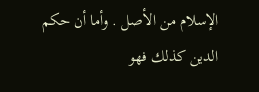الإسلام من الأصل . وأما أن حكم الدين كذلك فهو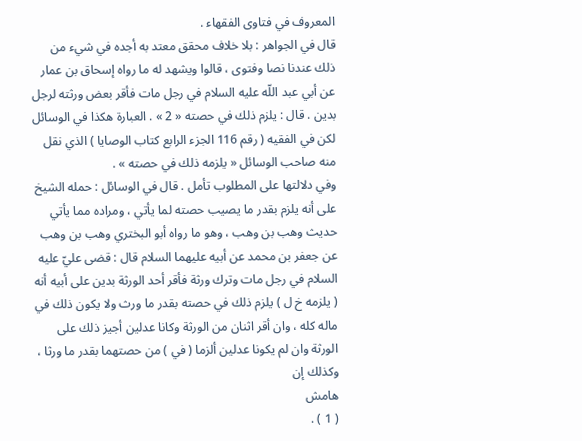المعروف في فتاوى الفقهاء .
قال في الجواهر : بلا خلاف محقق معتد به أجده في شيء من ذلك عندنا نصا وفتوى ، قالوا ويشهد له ما رواه إسحاق بن عمار عن أبي عبد اللّه عليه السلام في رجل مات فأقر بعض ورثته لرجل بدين . قال : يلزم ذلك في حصته « 2 » . العبارة هكذا في الوسائل لكن في الفقيه ( رقم 116 الجزء الرابع كتاب الوصايا ) الذي نقل منه صاحب الوسائل « يلزمه ذلك في حصته » .
وفي دلالتها على المطلوب تأمل . قال في الوسائل : حمله الشيخ على أنه يلزم بقدر ما يصيب حصته لما يأتي ، ومراده مما يأتي حديث وهب بن وهب ، وهو ما رواه أبو البختري وهب بن وهب عن جعفر بن محمد عن أبيه عليهما السلام قال : قضى عليّ عليه السلام في رجل مات وترك ورثة فأقر أحد الورثة بدين على أبيه أنه ( يلزمه خ ل ) يلزم ذلك في حصته بقدر ما ورث ولا يكون ذلك في ماله كله ، وان أقر اثنان من الورثة وكانا عدلين أجيز ذلك على الورثة وان لم يكونا عدلين ألزما ( في ) من حصتهما بقدر ما ورثا ، وكذلك إن
هامش
( 1 ) .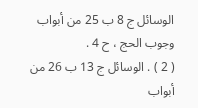الوسائل ج 8 ب 25 من أبواب وجوب الحج ، ح 4 .
( 2 ) . الوسائل ج 13 ب 26 من أبواب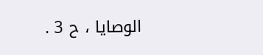الوصايا ، ح 3 .